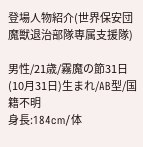登場人物紹介(世界保安団 魔獣退治部隊専属支援隊)

男性/21歳/霧魔の節31日(10月31日)生まれ/AB型/国籍不明
身長:184cm/体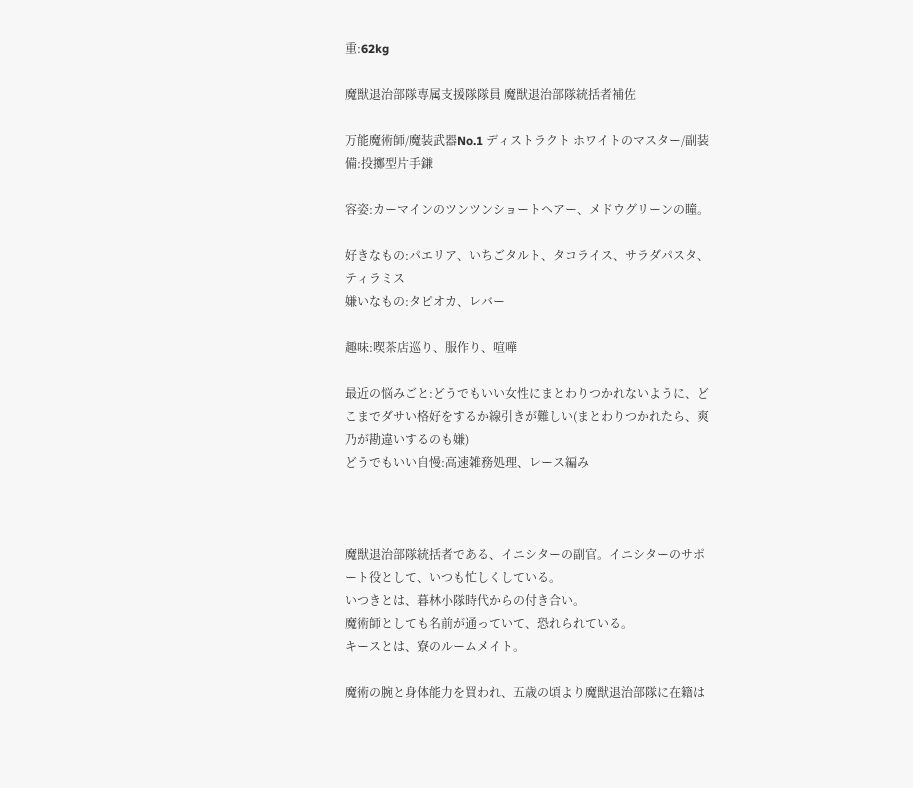重:62kg

魔獣退治部隊専属支援隊隊員 魔獣退治部隊統括者補佐

万能魔術師/魔装武器No.1 ディストラクト ホワイトのマスター/副装備:投擲型片手鎌

容姿:カーマインのツンツンショートヘアー、メドウグリーンの瞳。

好きなもの:パエリア、いちごタルト、タコライス、サラダパスタ、ティラミス
嫌いなもの:タピオカ、レバー

趣味:喫茶店巡り、服作り、喧嘩

最近の悩みごと:どうでもいい女性にまとわりつかれないように、どこまでダサい格好をするか線引きが難しい(まとわりつかれたら、爽乃が勘違いするのも嫌)
どうでもいい自慢:高速雑務処理、レース編み



魔獣退治部隊統括者である、イニシターの副官。イニシターのサポート役として、いつも忙しくしている。
いつきとは、暮林小隊時代からの付き合い。
魔術師としても名前が通っていて、恐れられている。
キースとは、寮のルームメイト。

魔術の腕と身体能力を買われ、五歳の頃より魔獣退治部隊に在籍は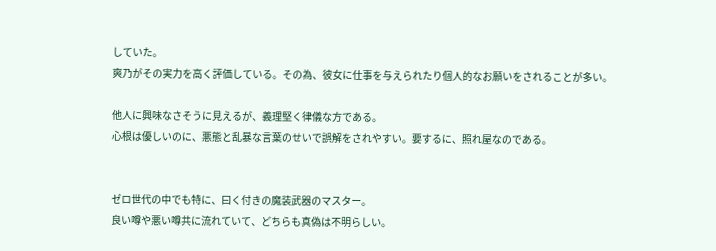していた。
爽乃がその実力を高く評価している。その為、彼女に仕事を与えられたり個人的なお願いをされることが多い。

他人に興味なさそうに見えるが、義理堅く律儀な方である。
心根は優しいのに、悪態と乱暴な言葉のせいで誤解をされやすい。要するに、照れ屋なのである。


ゼロ世代の中でも特に、曰く付きの魔装武器のマスター。
良い噂や悪い噂共に流れていて、どちらも真偽は不明らしい。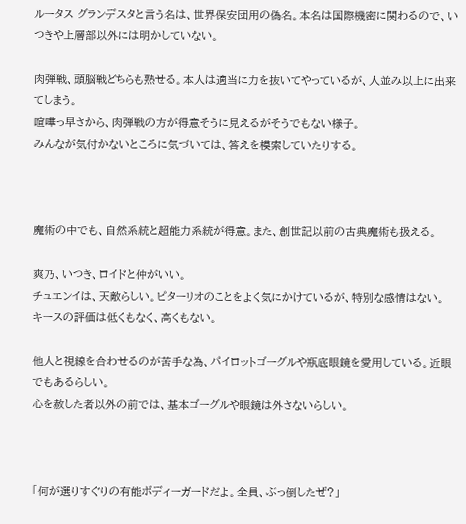ルータス グランデスタと言う名は、世界保安団用の偽名。本名は国際機密に関わるので、いつきや上層部以外には明かしていない。

肉弾戦、頭脳戦どちらも熟せる。本人は適当に力を抜いてやっているが、人並み以上に出来てしまう。
喧嘩っ早さから、肉弾戦の方が得意そうに見えるがそうでもない様子。
みんなが気付かないところに気づいては、答えを模索していたりする。



魔術の中でも、自然系統と超能力系統が得意。また、創世記以前の古典魔術も扱える。

爽乃、いつき、ロイドと仲がいい。
チュエンイは、天敵らしい。ピターリオのことをよく気にかけているが、特別な感情はない。
キースの評価は低くもなく、高くもない。

他人と視線を合わせるのが苦手な為、パイロットゴーグルや瓶底眼鏡を愛用している。近眼でもあるらしい。
心を赦した者以外の前では、基本ゴーグルや眼鏡は外さないらしい。



「何が選りすぐりの有能ボディーガードだよ。全員、ぶっ倒したぜ?」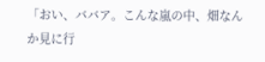「おい、ババア。こんな嵐の中、畑なんか見に行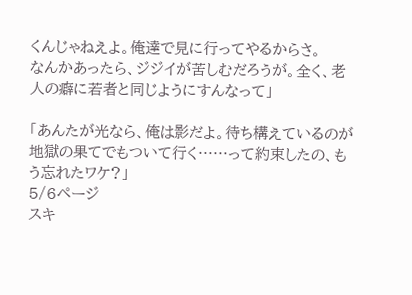くんじゃねえよ。俺達で見に行ってやるからさ。
なんかあったら、ジジイが苦しむだろうが。全く、老人の癖に若者と同じようにすんなって」

「あんたが光なら、俺は影だよ。待ち構えているのが地獄の果てでもついて行く……って約束したの、もう忘れたワケ?」
5/6ページ
スキ